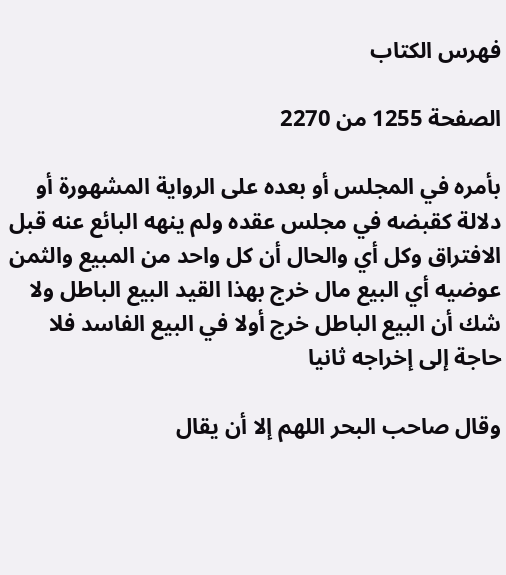فهرس الكتاب

الصفحة 1255 من 2270

بأمره في المجلس أو بعده على الرواية المشهورة أو دلالة كقبضه في مجلس عقده ولم ينهه البائع عنه قبل الافتراق وكل أي والحال أن كل واحد من المبيع والثمن عوضيه أي البيع مال خرج بهذا القيد البيع الباطل ولا شك أن البيع الباطل خرج أولا في البيع الفاسد فلا حاجة إلى إخراجه ثانيا

وقال صاحب البحر اللهم إلا أن يقال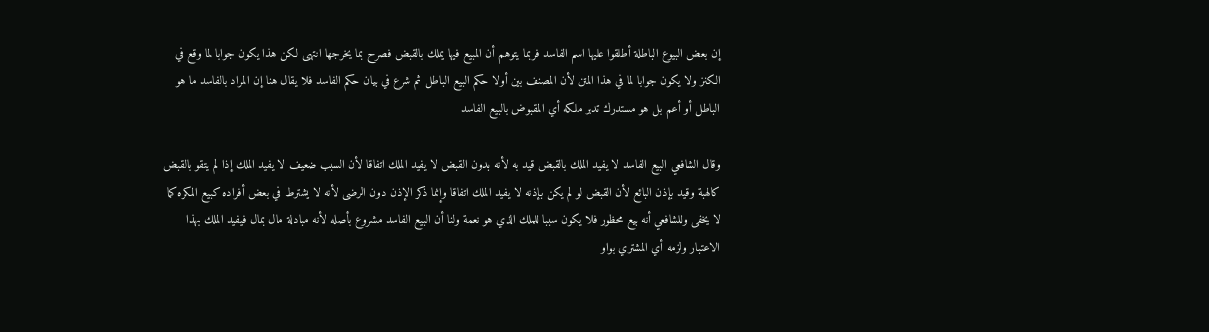إن بعض البيوع الباطلة أطلقوا عليها اسم الفاسد فربما يتوهم أن المبيع فيها يملك بالقبض فصرح بما يخرجها انتهى لكن هذا يكون جوابا لما وقع في الكنز ولا يكون جوابا لما في هذا المتن لأن المصنف بين أولا حكم البيع الباطل ثم شرع في بيان حكم الفاسد فلا يقال هنا إن المراد بالفاسد ما هو الباطل أو أعم بل هو مستدرك تدبر ملكه أي المقبوض بالبيع الفاسد

وقال الشافعي البيع الفاسد لا يفيد الملك بالقبض قيد به لأنه بدون القبض لا يفيد الملك اتفاقا لأن السبب ضعيف لا يفيد الملك إذا لم يتقو بالقبض كالهبة وقيد بإذن البائع لأن القبض لو لم يكن بإذنه لا يفيد الملك اتفاقا وإنما ذكر الإذن دون الرضى لأنه لا يشترط في بعض أفراده كبيع المكره كما لا يخفى وللشافعي أنه بيع محظور فلا يكون سببا للملك الذي هو نعمة ولنا أن البيع الفاسد مشروع بأصله لأنه مبادلة مال بمال فيفيد الملك بهذا الاعتبار ولزمه أي المشتري بواو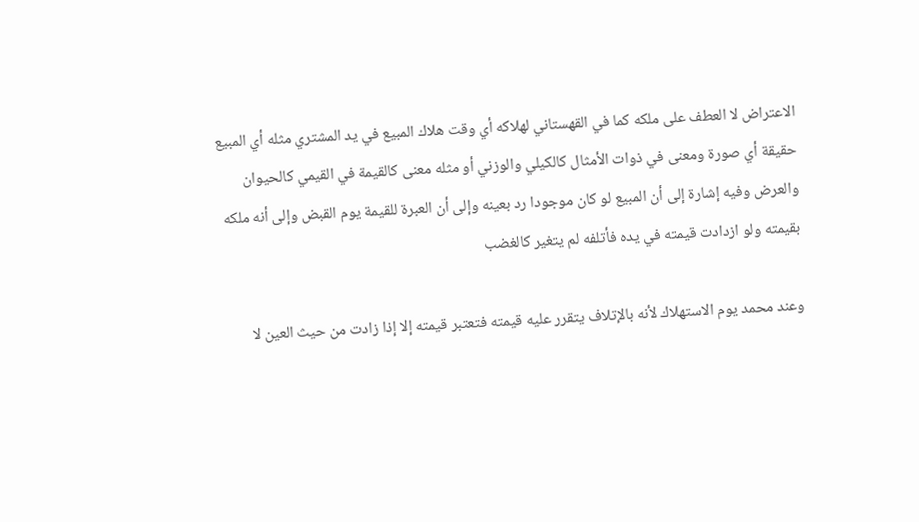الاعتراض لا العطف على ملكه كما في القهستاني لهلاكه أي وقت هلاك المبيع في يد المشتري مثله أي المبيع حقيقة أي صورة ومعنى في ذوات الأمثال كالكيلي والوزني أو مثله معنى كالقيمة في القيمي كالحيوان والعرض وفيه إشارة إلى أن المبيع لو كان موجودا رد بعينه وإلى أن العبرة للقيمة يوم القبض وإلى أنه ملكه بقيمته ولو ازدادت قيمته في يده فأتلفه لم يتغير كالغضب

وعند محمد يوم الاستهلاك لأنه بالإتلاف يتقرر عليه قيمته فتعتبر قيمته إلا إذا زادت من حيث العين لا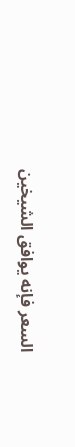السعر فإنه يوافق الشيخين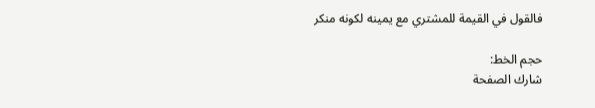فالقول في القيمة للمشتري مع يمينه لكونه منكر

حجم الخط:
شارك الصفحة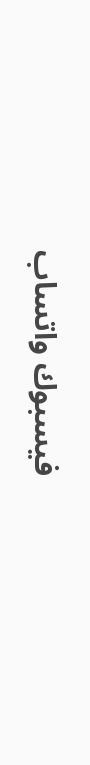فيسبوك واتساب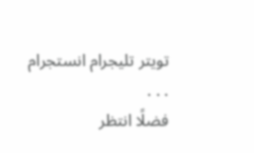تويتر تليجرام انستجرام
. . .
فضلًا انتظر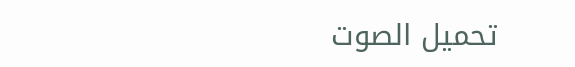تحميل الصوت